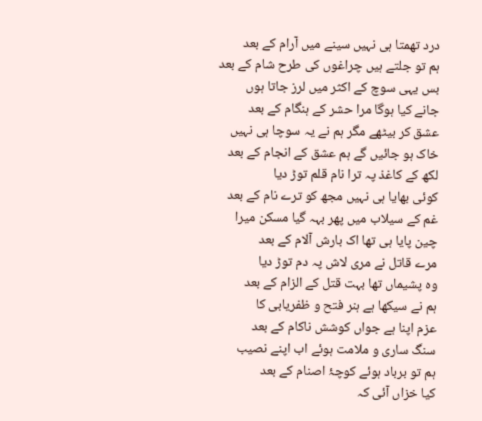درد تھمتا ہی نہیں سینے میں آرام کے بعد
ہم تو جلتے ہیں چراغوں کی طرح شام کے بعد
بس یہی سوچ کے اکثر میں لرز جاتا ہوں
جانے کیا ہوگا مرا حشر کے ہنگام کے بعد
عشق کر بیٹھے مگر ہم نے یہ سوچا ہی نہیں
خاک ہو جائیں گے ہم عشق کے انجام کے بعد
لکھ کے کاغذ پہ ترا نام قلم توڑ دیا
کوئی بھایا ہی نہیں مجھ کو ترے نام کے بعد
غم کے سیلاب میں پھر بہہ گیا مسکن میرا
چین پایا ہی تھا اک بارش آلام کے بعد
مرے قاتل نے مری لاش پہ دم توڑ دیا
وہ پشیماں تھا بہت قتل کے الزام کے بعد
ہم نے سیکھا ہے ہنر فتح و ظفریابی کا
عزم اپنا ہے جواں کوشش ناکام کے بعد
سنگ ساری و ملامت ہوئے اب اپنے نصیب
ہم تو برباد ہوئے کوچۂ اصنام کے بعد
کیا خزاں آئی کہ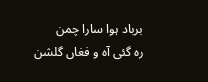برباد ہوا سارا چمن
رہ گئی آہ و فغاں گلشن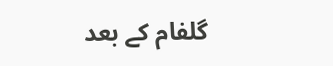گلفام کے بعد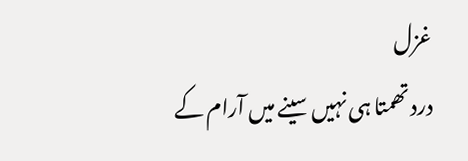غزل
درد تھمتا ہی نہیں سینے میں آرام کے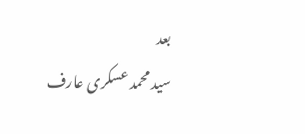بعد
سید محمد عسکری عارف